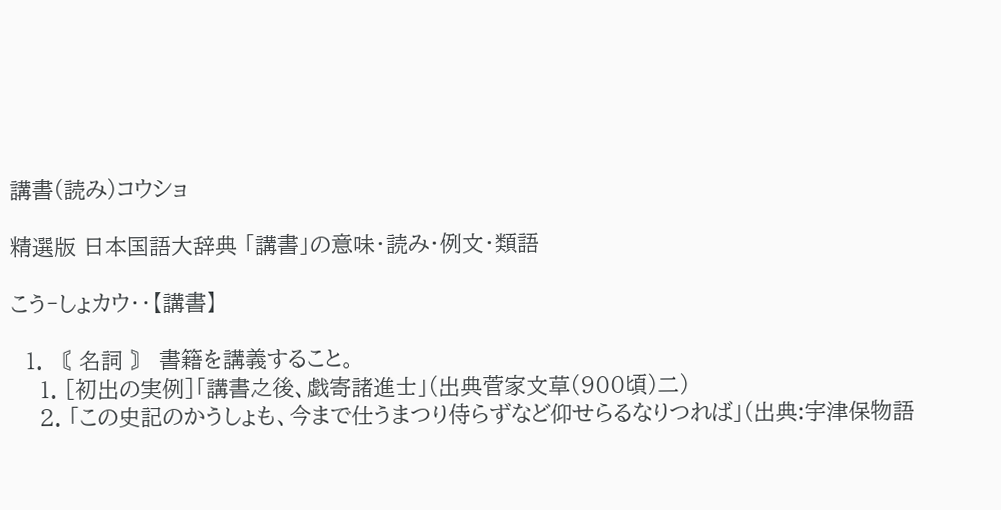講書(読み)コウショ

精選版 日本国語大辞典 「講書」の意味・読み・例文・類語

こう‐しょカウ‥【講書】

  1. 〘 名詞 〙 書籍を講義すること。
    1. [初出の実例]「講書之後、戯寄諸進士」(出典菅家文草(900頃)二)
    2. 「この史記のかうしょも、今まで仕うまつり侍らずなど仰せらるなりつれば」(出典:宇津保物語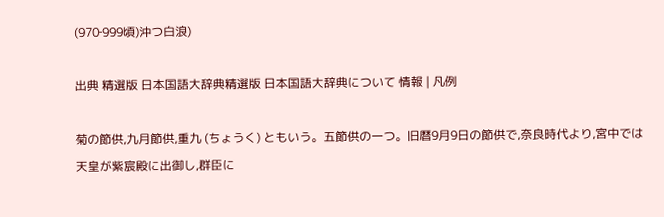(970‐999頃)沖つ白浪)

出典 精選版 日本国語大辞典精選版 日本国語大辞典について 情報 | 凡例

菊の節供,九月節供,重九 (ちょうく) ともいう。五節供の一つ。旧暦9月9日の節供で,奈良時代より,宮中では天皇が紫宸殿に出御し,群臣に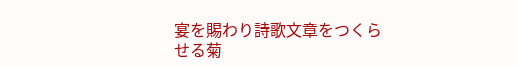宴を賜わり詩歌文章をつくらせる菊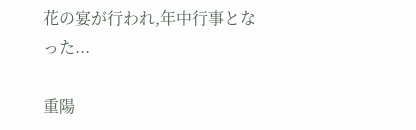花の宴が行われ,年中行事となった...

重陽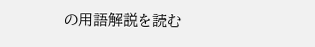の用語解説を読む